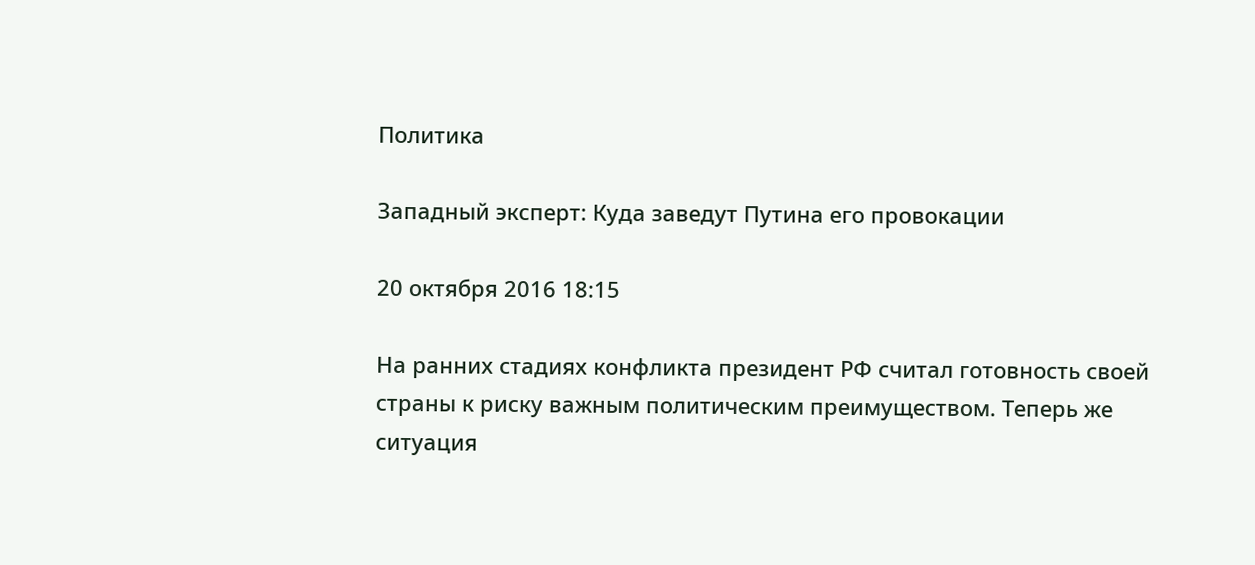Политика

Западный эксперт: Куда заведут Путина его провокации

20 октября 2016 18:15

На ранних стадиях конфликта президент РФ считал готовность своей страны к риску важным политическим преимуществом. Теперь же ситуация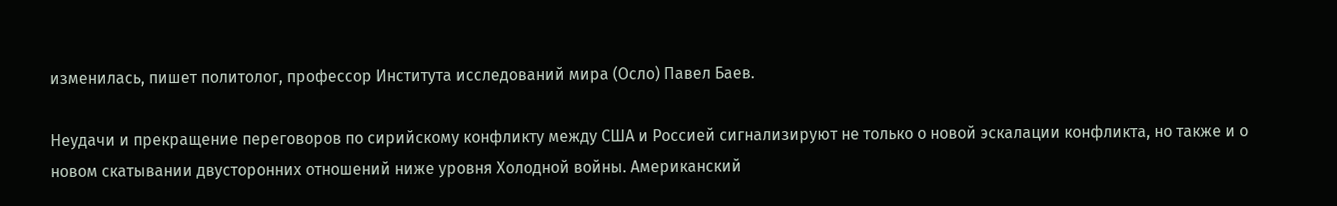изменилась, пишет политолог, профессор Института исследований мира (Осло) Павел Баев.

Неудачи и прекращение переговоров по сирийскому конфликту между США и Россией сигнализируют не только о новой эскалации конфликта, но также и о новом скатывании двусторонних отношений ниже уровня Холодной войны. Американский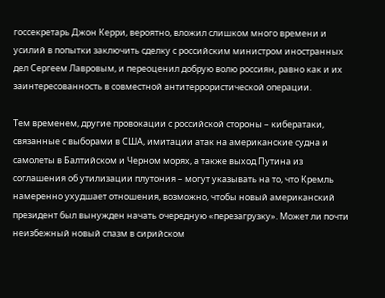госсекретарь Джон Керри, вероятно, вложил слишком много времени и усилий в попытки заключить сделку с российским министром иностранных дел Сергеем Лавровым, и переоценил добрую волю россиян, равно как и их заинтересованность в совместной антитеррористической операции.

Тем временем, другие провокации с российской стороны – кибератаки, связанные с выборами в США, имитации атак на американские судна и самолеты в Балтийском и Черном морях, а также выход Путина из соглашения об утилизации плутония – могут указывать на то, что Кремль намеренно ухудшает отношения, возможно, чтобы новый американский президент был вынужден начать очередную «перезагрузку». Может ли почти неизбежный новый спазм в сирийском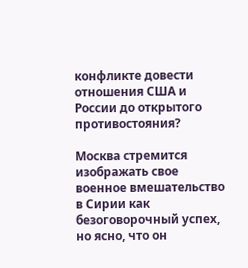конфликте довести отношения США и России до открытого противостояния?

Москва стремится изображать свое военное вмешательство в Сирии как безоговорочный успех, но ясно, что он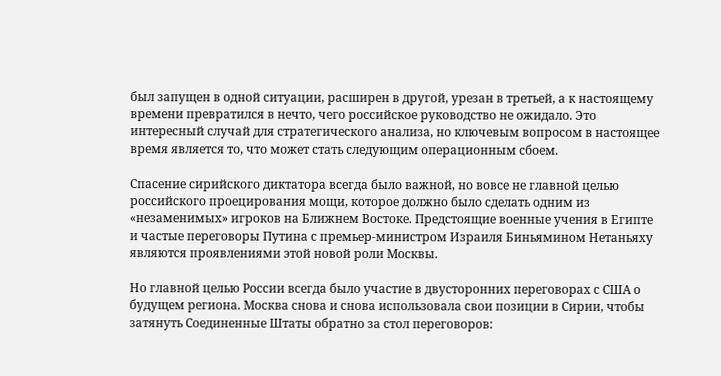был запущен в одной ситуации, расширен в другой, урезан в третьей, а к настоящему времени превратился в нечто, чего российское руководство не ожидало. Это интересный случай для стратегического анализа, но ключевым вопросом в настоящее время является то, что может стать следующим операционным сбоем.

Спасение сирийского диктатора всегда было важной, но вовсе не главной целью российского проецирования мощи, которое должно было сделать одним из «незаменимых» игроков на Ближнем Востоке. Предстоящие военные учения в Египте и частые переговоры Путина с премьер-министром Израиля Биньямином Нетаньяху являются проявлениями этой новой роли Москвы.

Но главной целью России всегда было участие в двусторонних переговорах с США о будущем региона. Москва снова и снова использовала свои позиции в Сирии, чтобы затянуть Соединенные Штаты обратно за стол переговоров: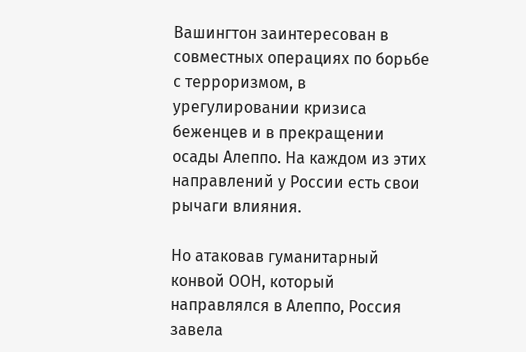Вашингтон заинтересован в совместных операциях по борьбе с терроризмом, в урегулировании кризиса беженцев и в прекращении осады Алеппо. На каждом из этих направлений у России есть свои рычаги влияния.

Но атаковав гуманитарный конвой ООН, который направлялся в Алеппо, Россия завела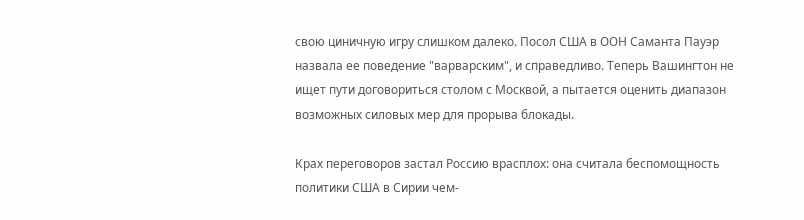свою циничную игру слишком далеко. Посол США в ООН Саманта Пауэр назвала ее поведение "варварским", и справедливо. Теперь Вашингтон не ищет пути договориться столом с Москвой, а пытается оценить диапазон возможных силовых мер для прорыва блокады.

Крах переговоров застал Россию врасплох: она считала беспомощность политики США в Сирии чем-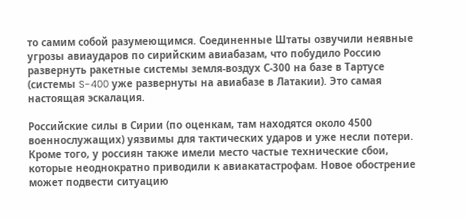то самим собой разумеющимся. Соединенные Штаты озвучили неявные угрозы авиаударов по сирийским авиабазам, что побудило Россию развернуть ракетные системы земля-воздух С-300 на базе в Тартусе (системы S-400 уже развернуты на авиабазе в Латакии). Это самая настоящая эскалация.

Российские силы в Сирии (по оценкам, там находятся около 4500 военнослужащих) уязвимы для тактических ударов и уже несли потери. Кроме того, у россиян также имели место частые технические сбои, которые неоднократно приводили к авиакатастрофам. Новое обострение может подвести ситуацию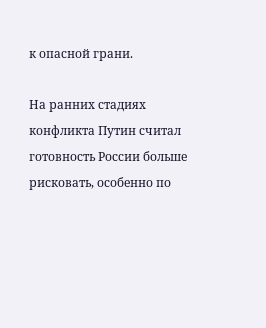к опасной грани.

На ранних стадиях конфликта Путин считал готовность России больше рисковать, особенно по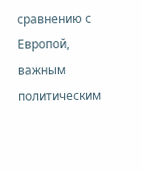сравнению с Европой, важным политическим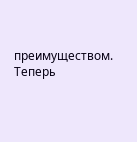преимуществом. Теперь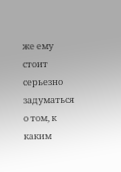же ему стоит серьезно задуматься о том, к каким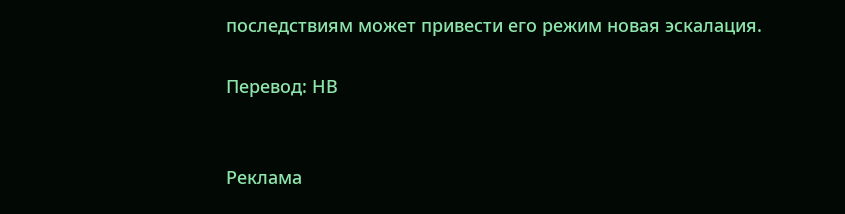последствиям может привести его режим новая эскалация.

Перевод: НВ


Реклама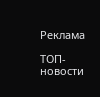Реклама

ТОП-новости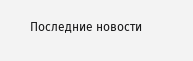Последние новости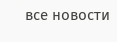все новости